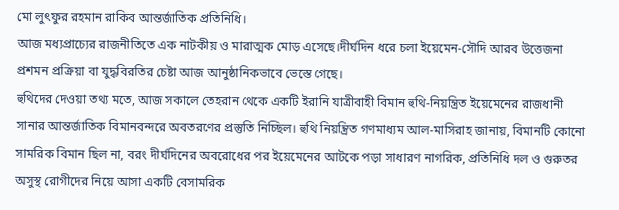মো লুৎফুর রহমান রাকিব আন্তর্জাতিক প্রতিনিধি।
আজ মধ্যপ্রাচ্যের রাজনীতিতে এক নাটকীয় ও মারাত্মক মোড় এসেছে।দীর্ঘদিন ধরে চলা ইয়েমেন-সৌদি আরব উত্তেজনা প্রশমন প্রক্রিয়া বা যুদ্ধবিরতির চেষ্টা আজ আনুষ্ঠানিকভাবে ভেস্তে গেছে।
হুথিদের দেওয়া তথ্য মতে, আজ সকালে তেহরান থেকে একটি ইরানি যাত্রীবাহী বিমান হুথি-নিয়ন্ত্রিত ইয়েমেনের রাজধানী সানার আন্তর্জাতিক বিমানবন্দরে অবতরণের প্রস্তুতি নিচ্ছিল। হুথি নিয়ন্ত্রিত গণমাধ্যম আল-মাসিরাহ জানায়, বিমানটি কোনো সামরিক বিমান ছিল না, বরং দীর্ঘদিনের অবরোধের পর ইয়েমেনের আটকে পড়া সাধারণ নাগরিক, প্রতিনিধি দল ও গুরুতর অসুস্থ রোগীদের নিয়ে আসা একটি বেসামরিক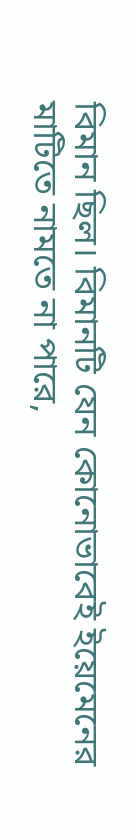বিমান ছিল। বিমানটি যেন কোনোভাবেই ইয়েমেনের মাটিতে নামতে না পারে,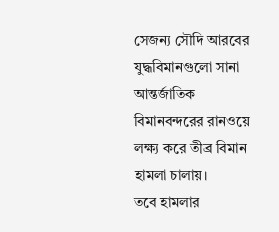সেজন্য সৌদি আরবের যুদ্ধবিমানগুলো সানা আন্তর্জাতিক বিমানবন্দরের রানওয়ে লক্ষ্য করে তীব্র বিমান হামলা চালায়।
তবে হামলার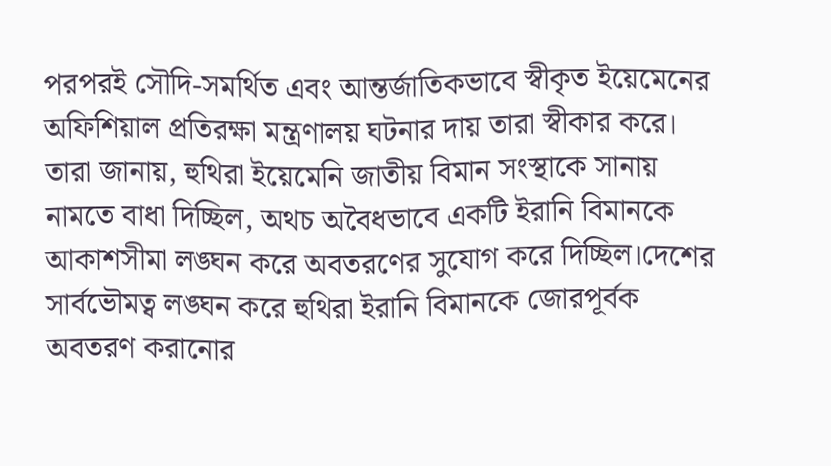পরপরই সৌদি-সমর্থিত এবং আন্তর্জাতিকভাবে স্বীকৃত ইয়েমেনের অফিশিয়াল প্রতিরক্ষা মন্ত্রণালয় ঘটনার দায় তারা স্বীকার করে। তারা জানায়, হুথিরা ইয়েমেনি জাতীয় বিমান সংস্থাকে সানায় নামতে বাধা দিচ্ছিল, অথচ অবৈধভাবে একটি ইরানি বিমানকে আকাশসীমা লঙ্ঘন করে অবতরণের সুযোগ করে দিচ্ছিল।দেশের সার্বভৌমত্ব লঙ্ঘন করে হুথিরা ইরানি বিমানকে জোরপূর্বক অবতরণ করানোর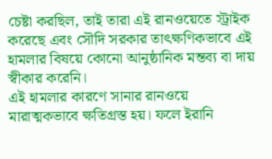চেষ্টা করছিল, তাই তারা এই রানওয়েতে স্ট্রাইক করেছে এবং সৌদি সরকার তাৎক্ষণিকভাবে এই হামলার বিষয়ে কোনো আনুষ্ঠানিক মন্তব্য বা দায় স্বীকার করেনি।
এই হামলার কারণে সানার রানওয়ে মারাত্মকভাবে ক্ষতিগ্রস্ত হয়। ফলে ইরানি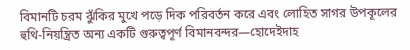বিমানটি চরম ঝুঁকির মুখে পড়ে দিক পরিবর্তন করে এবং লোহিত সাগর উপকূলের হুথি-নিয়ন্ত্রিত অন্য একটি গুরুত্বপূর্ণ বিমানবন্দর—হোদেইদাহ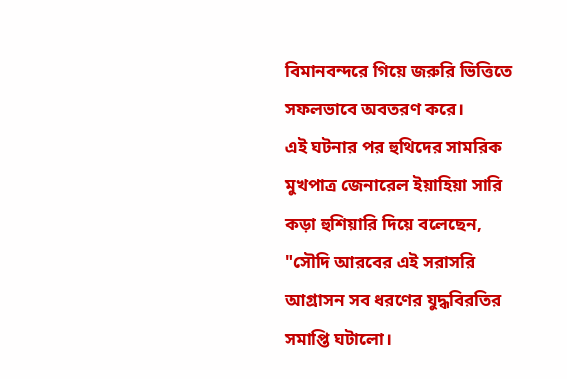বিমানবন্দরে গিয়ে জরুরি ভিত্তিতে সফলভাবে অবতরণ করে।
এই ঘটনার পর হুথিদের সামরিক মুখপাত্র জেনারেল ইয়াহিয়া সারি কড়া হুশিয়ারি দিয়ে বলেছেন, "সৌদি আরবের এই সরাসরি আগ্রাসন সব ধরণের যুদ্ধবিরতির সমাপ্তি ঘটালো।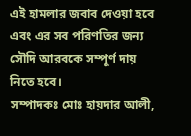এই হামলার জবাব দেওয়া হবে এবং এর সব পরিণতির জন্য সৌদি আরবকে সম্পূর্ণ দায় নিতে হবে।
সম্পাদকঃ মোঃ হায়দার আলী,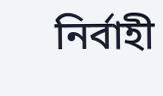নির্বাহী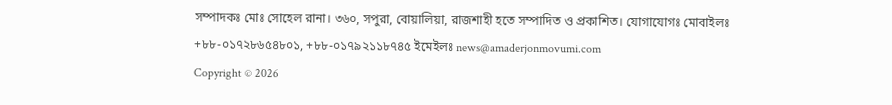সম্পাদকঃ মোঃ সোহেল রানা। ৩৬০, সপুরা, বোয়ালিয়া, রাজশাহী হতে সম্পাদিত ও প্রকাশিত। যোগাযোগঃ মোবাইলঃ +৮৮-০১৭২৮৬৫৪৮০১, +৮৮-০১৭৯২১১৮৭৪৫ ইমেইলঃ news@amaderjonmovumi.com
Copyright © 2026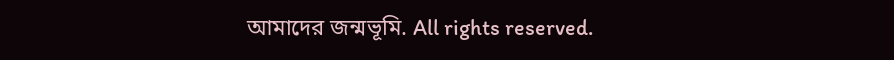আমাদের জন্মভূমি. All rights reserved.